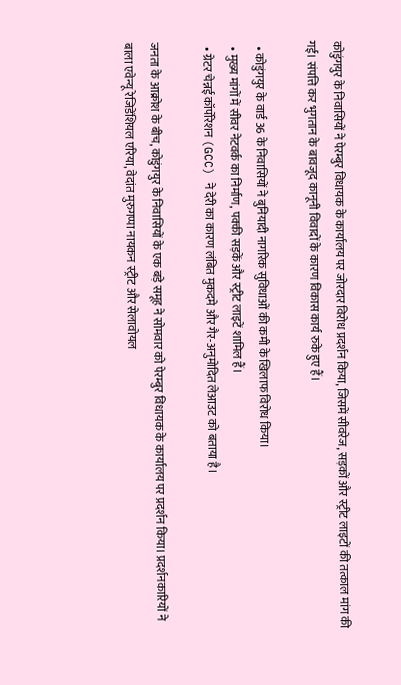कोडुंगयुर के निवासियों ने पेरम्बुर विधायक के कार्यालय पर जोरदार विरोध प्रदर्शन किया, जिसमें सीवरेज, सड़कों और स्ट्रीट लाइटों की तत्काल मांग की गई। संपत्ति कर भुगतान के बावजूद कानूनी विवादों के कारण विकास कार्य रुके हुए हैं।

  • कोडुंगयुर के वार्ड 36 के निवासियों ने बुनियादी नागरिक सुविधाओं की कमी के खिलाफ विरोध किया।
  • मुख्य मांगों में सीवर नेटवर्क का निर्माण, पक्की सड़कें और स्ट्रीट लाइटें शामिल हैं।
  • ग्रेटर चेन्नई कॉर्पोरेशन (GCC) ने देरी का कारण लंबित मुकदमे और गैर-अनुमोदित लेआउट को बताया है।

जनता के आक्रोश के बीच, कोडुंगयुर के निवासियों के एक बड़े समूह ने सोमवार को पेरम्बुर विधायक के कार्यालय पर प्रदर्शन किया। प्रदर्शनकारियों ने बाला एवेन्यू रेजिडेंशियल एरिया, वेदांत मुरुगप्पा नायकन स्ट्रीट और सेलावोयल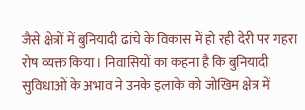जैसे क्षेत्रों में बुनियादी ढांचे के विकास में हो रही देरी पर गहरा रोष व्यक्त किया। निवासियों का कहना है कि बुनियादी सुविधाओं के अभाव ने उनके इलाके को जोखिम क्षेत्र में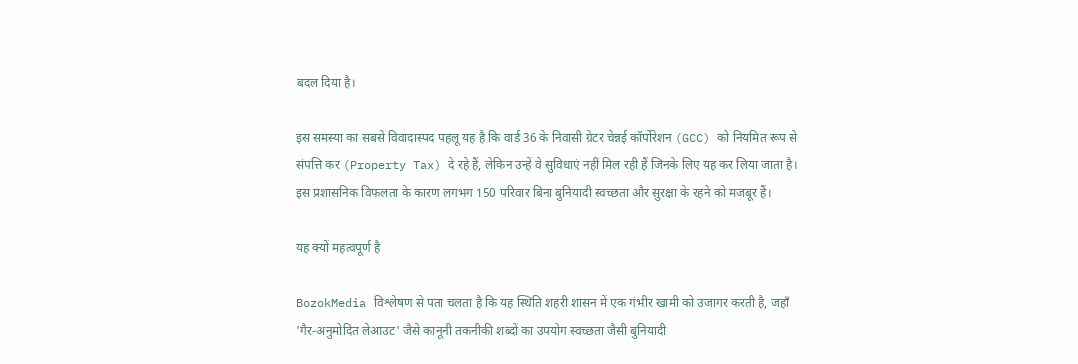बदल दिया है।

इस समस्या का सबसे विवादास्पद पहलू यह है कि वार्ड 36 के निवासी ग्रेटर चेन्नई कॉर्पोरेशन (GCC) को नियमित रूप से संपत्ति कर (Property Tax) दे रहे हैं, लेकिन उन्हें वे सुविधाएं नहीं मिल रही हैं जिनके लिए यह कर लिया जाता है। इस प्रशासनिक विफलता के कारण लगभग 150 परिवार बिना बुनियादी स्वच्छता और सुरक्षा के रहने को मजबूर हैं।

यह क्यों महत्वपूर्ण है

BozokMedia विश्लेषण से पता चलता है कि यह स्थिति शहरी शासन में एक गंभीर खामी को उजागर करती है, जहाँ 'गैर-अनुमोदित लेआउट' जैसे कानूनी तकनीकी शब्दों का उपयोग स्वच्छता जैसी बुनियादी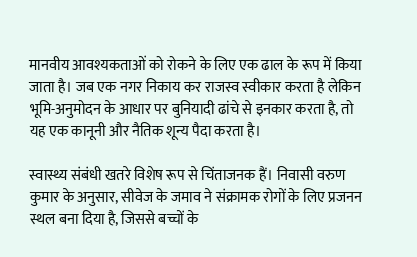मानवीय आवश्यकताओं को रोकने के लिए एक ढाल के रूप में किया जाता है। जब एक नगर निकाय कर राजस्व स्वीकार करता है लेकिन भूमि-अनुमोदन के आधार पर बुनियादी ढांचे से इनकार करता है, तो यह एक कानूनी और नैतिक शून्य पैदा करता है।

स्वास्थ्य संबंधी खतरे विशेष रूप से चिंताजनक हैं। निवासी वरुण कुमार के अनुसार, सीवेज के जमाव ने संक्रामक रोगों के लिए प्रजनन स्थल बना दिया है, जिससे बच्चों के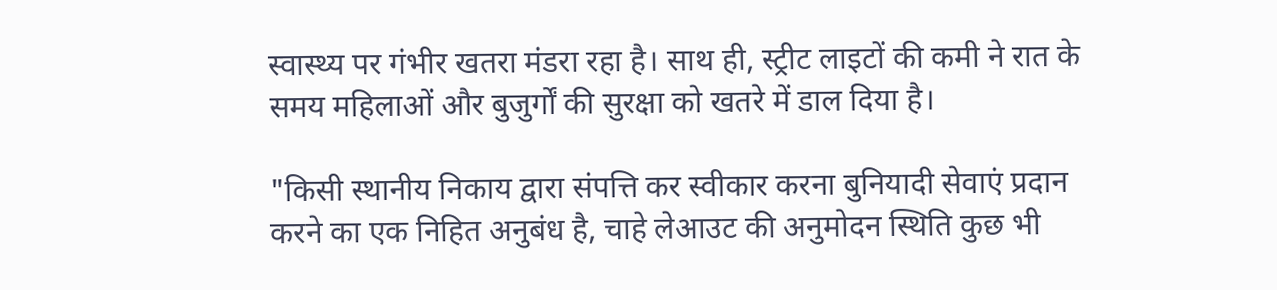स्वास्थ्य पर गंभीर खतरा मंडरा रहा है। साथ ही, स्ट्रीट लाइटों की कमी ने रात के समय महिलाओं और बुजुर्गों की सुरक्षा को खतरे में डाल दिया है।

"किसी स्थानीय निकाय द्वारा संपत्ति कर स्वीकार करना बुनियादी सेवाएं प्रदान करने का एक निहित अनुबंध है, चाहे लेआउट की अनुमोदन स्थिति कुछ भी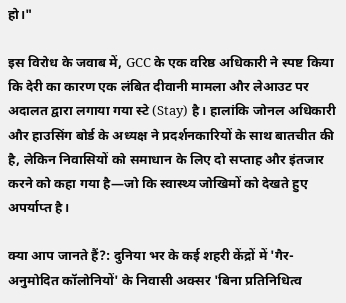हो।"

इस विरोध के जवाब में, GCC के एक वरिष्ठ अधिकारी ने स्पष्ट किया कि देरी का कारण एक लंबित दीवानी मामला और लेआउट पर अदालत द्वारा लगाया गया स्टे (Stay) है। हालांकि जोनल अधिकारी और हाउसिंग बोर्ड के अध्यक्ष ने प्रदर्शनकारियों के साथ बातचीत की है, लेकिन निवासियों को समाधान के लिए दो सप्ताह और इंतजार करने को कहा गया है—जो कि स्वास्थ्य जोखिमों को देखते हुए अपर्याप्त है।

क्या आप जानते हैं?: दुनिया भर के कई शहरी केंद्रों में 'गैर-अनुमोदित कॉलोनियों' के निवासी अक्सर 'बिना प्रतिनिधित्व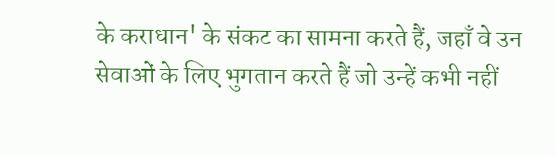के कराधान' के संकट का सामना करते हैं, जहाँ वे उन सेवाओं के लिए भुगतान करते हैं जो उन्हें कभी नहीं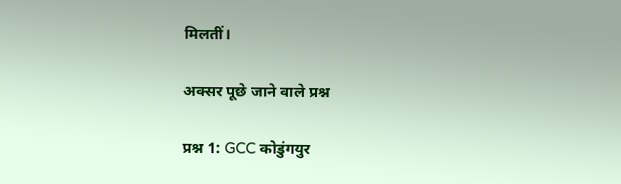मिलतीं।

अक्सर पूछे जाने वाले प्रश्न

प्रश्न 1: GCC कोडुंगयुर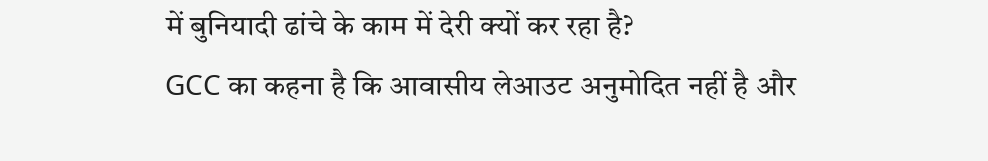में बुनियादी ढांचे के काम में देरी क्यों कर रहा है?
GCC का कहना है कि आवासीय लेआउट अनुमोदित नहीं है और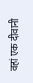वहां एक दीवानी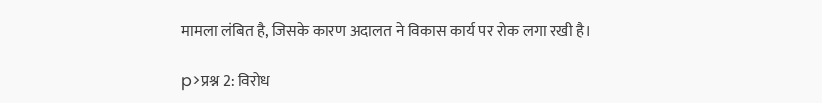मामला लंबित है, जिसके कारण अदालत ने विकास कार्य पर रोक लगा रखी है।

p>प्रश्न 2: विरोध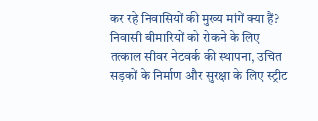कर रहे निवासियों की मुख्य मांगें क्या हैं?
निवासी बीमारियों को रोकने के लिए तत्काल सीवर नेटवर्क की स्थापना, उचित सड़कों के निर्माण और सुरक्षा के लिए स्ट्रीट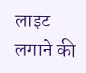लाइट लगाने की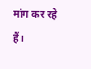मांग कर रहे हैं।